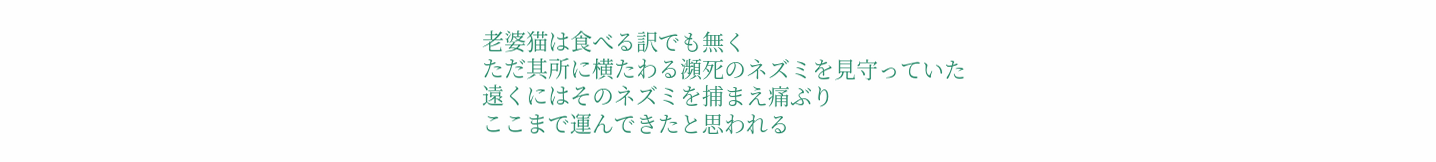老婆猫は食べる訳でも無く
ただ其所に横たわる瀕死のネズミを見守っていた
遠くにはそのネズミを捕まえ痛ぶり
ここまで運んできたと思われる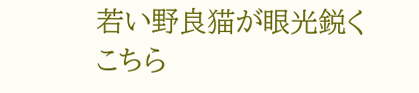若い野良猫が眼光鋭く
こちら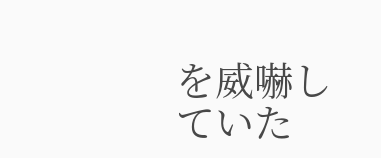を威嚇していた